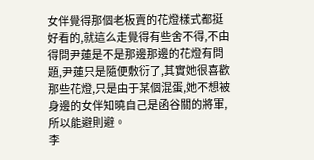女伴覺得那個老板賣的花燈樣式都挺好看的,就這么走覺得有些舍不得,不由得問尹蓮是不是那邊那邊的花燈有問題,尹蓮只是隨便敷衍了,其實她很喜歡那些花燈,只是由于某個混蛋,她不想被身邊的女伴知曉自己是函谷關的將軍,所以能避則避。
李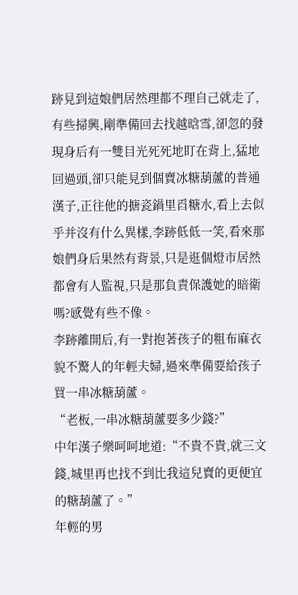跡見到這娘們居然理都不理自己就走了,有些掃興,剛準備回去找越晗雪,卻忽的發現身后有一雙目光死死地盯在背上,猛地回過頭,卻只能見到個賣冰糖葫蘆的普通漢子,正往他的搪瓷鍋里舀糖水,看上去似乎并沒有什么異樣,李跡低低一笑,看來那娘們身后果然有背景,只是逛個燈市居然都會有人監視,只是那負責保護她的暗衛嗎?感覺有些不像。
李跡離開后,有一對抱著孩子的粗布麻衣貌不驚人的年輕夫婦,過來準備要給孩子買一串冰糖葫蘆。
“老板,一串冰糖葫蘆要多少錢?”
中年漢子樂呵呵地道:“不貴不貴,就三文錢,城里再也找不到比我這兒賣的更便宜的糖葫蘆了。”
年輕的男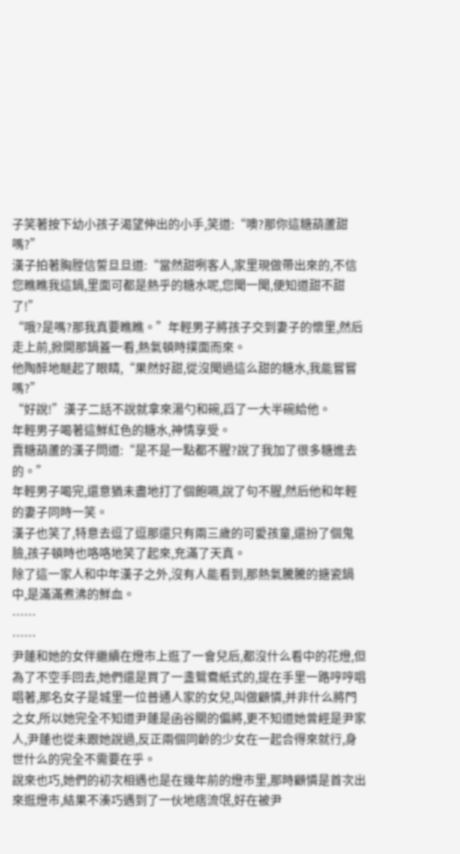子笑著按下幼小孩子渴望伸出的小手,笑道:“噢?那你這糖葫蘆甜嗎?”
漢子拍著胸膛信誓旦旦道:“當然甜咧客人,家里現做帶出來的,不信您瞧瞧我這鍋,里面可都是熱乎的糖水呢,您聞一聞,便知道甜不甜了!”
“哦?是嗎?那我真要瞧瞧。”年輕男子將孩子交到妻子的懷里,然后走上前,掀開那鍋蓋一看,熱氣頓時撲面而來。
他陶醉地瞇起了眼睛,“果然好甜,從沒聞過這么甜的糖水,我能嘗嘗嗎?”
“好說!”漢子二話不說就拿來湯勺和碗,舀了一大半碗給他。
年輕男子喝著這鮮紅色的糖水,神情享受。
賣糖葫蘆的漢子問道:“是不是一點都不腥?說了我加了很多糖進去的。”
年輕男子喝完,還意猶未盡地打了個飽嗝,說了句不腥,然后他和年輕的妻子同時一笑。
漢子也笑了,特意去逗了逗那還只有兩三歲的可愛孩童,還扮了個鬼臉,孩子頓時也咯咯地笑了起來,充滿了天真。
除了這一家人和中年漢子之外,沒有人能看到,那熱氣騰騰的搪瓷鍋中,是滿滿煮沸的鮮血。
……
……
尹蓮和她的女伴繼續在燈市上逛了一會兒后,都沒什么看中的花燈,但為了不空手回去,她們還是買了一盞鴛鴦紙式的,提在手里一路哼哼唱唱著,那名女子是城里一位普通人家的女兒,叫做顧憐,并非什么將門之女,所以她完全不知道尹蓮是函谷關的偏將,更不知道她曾經是尹家人,尹蓮也從未跟她說過,反正兩個同齡的少女在一起合得來就行,身世什么的完全不需要在乎。
說來也巧,她們的初次相遇也是在幾年前的燈市里,那時顧憐是首次出來逛燈市,結果不湊巧遇到了一伙地痞流氓,好在被尹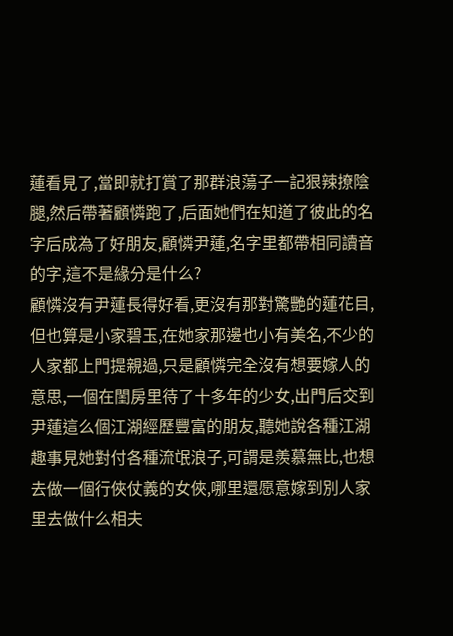蓮看見了,當即就打賞了那群浪蕩子一記狠辣撩陰腿,然后帶著顧憐跑了,后面她們在知道了彼此的名字后成為了好朋友,顧憐尹蓮,名字里都帶相同讀音的字,這不是緣分是什么?
顧憐沒有尹蓮長得好看,更沒有那對驚艷的蓮花目,但也算是小家碧玉,在她家那邊也小有美名,不少的人家都上門提親過,只是顧憐完全沒有想要嫁人的意思,一個在閨房里待了十多年的少女,出門后交到尹蓮這么個江湖經歷豐富的朋友,聽她說各種江湖趣事見她對付各種流氓浪子,可謂是羨慕無比,也想去做一個行俠仗義的女俠,哪里還愿意嫁到別人家里去做什么相夫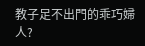教子足不出門的乖巧婦人?